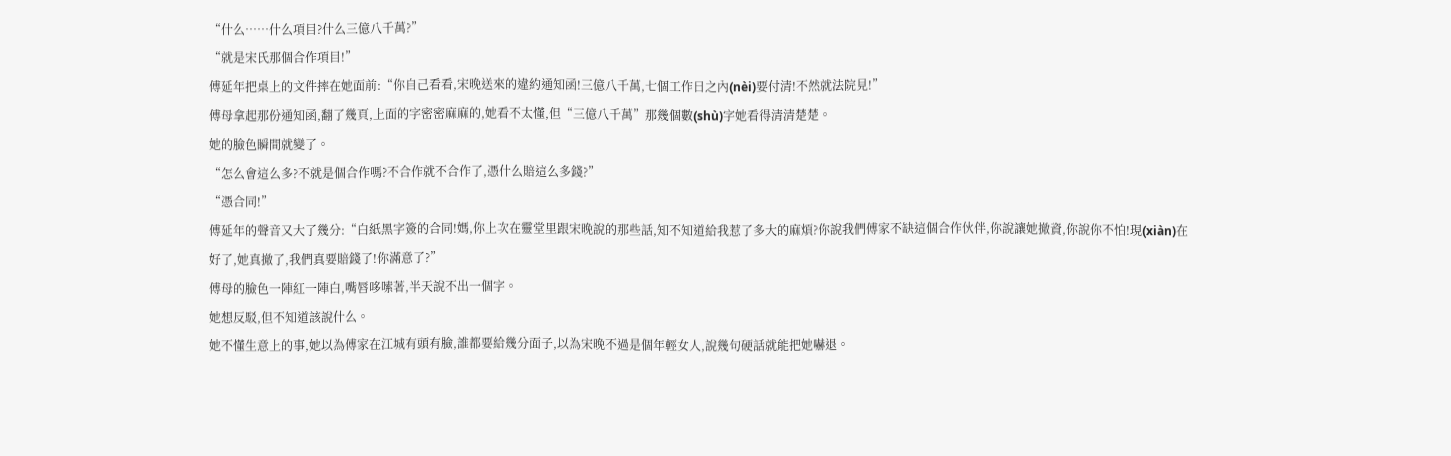“什么……什么項目?什么三億八千萬?”
“就是宋氏那個合作項目!”
傅延年把桌上的文件摔在她面前:“你自己看看,宋晚送來的違約通知函!三億八千萬,七個工作日之內(nèi)要付清!不然就法院見!”
傅母拿起那份通知函,翻了幾頁,上面的字密密麻麻的,她看不太懂,但“三億八千萬”那幾個數(shù)字她看得清清楚楚。
她的臉色瞬間就變了。
“怎么會這么多?不就是個合作嗎?不合作就不合作了,憑什么賠這么多錢?”
“憑合同!”
傅延年的聲音又大了幾分:“白紙黑字簽的合同!媽,你上次在靈堂里跟宋晚說的那些話,知不知道給我惹了多大的麻煩?你說我們傅家不缺這個合作伙伴,你說讓她撤資,你說你不怕!現(xiàn)在好了,她真撤了,我們真要賠錢了!你滿意了?”
傅母的臉色一陣紅一陣白,嘴唇哆嗦著,半天說不出一個字。
她想反駁,但不知道該說什么。
她不懂生意上的事,她以為傅家在江城有頭有臉,誰都要給幾分面子,以為宋晚不過是個年輕女人,說幾句硬話就能把她嚇退。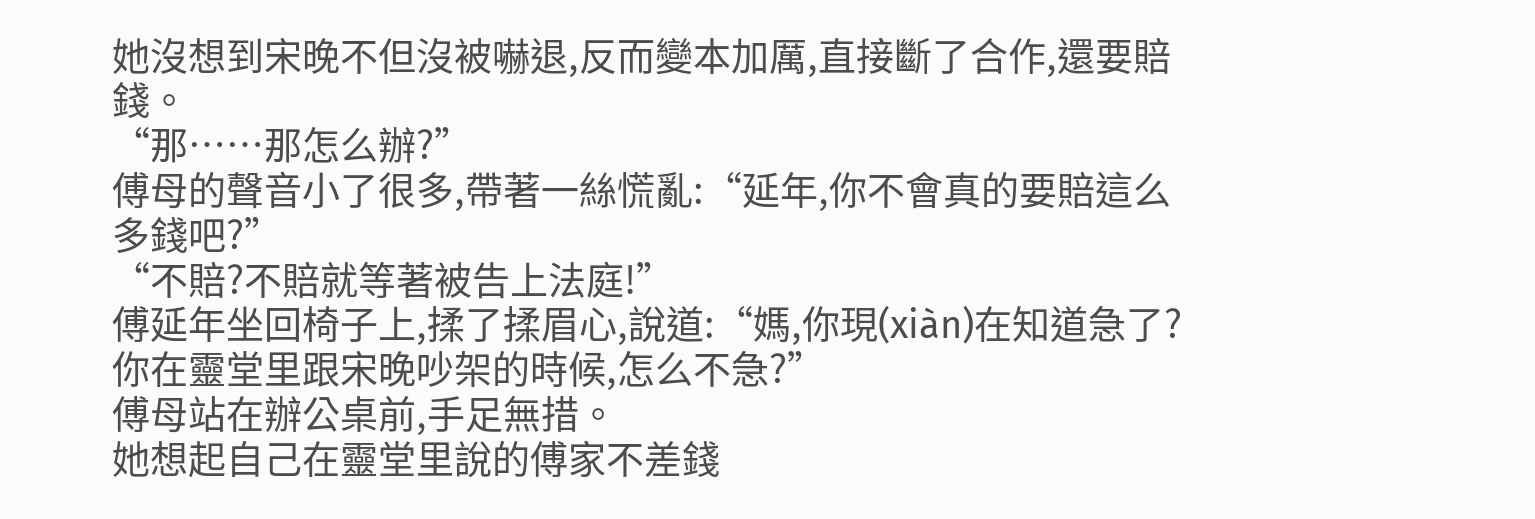她沒想到宋晚不但沒被嚇退,反而變本加厲,直接斷了合作,還要賠錢。
“那……那怎么辦?”
傅母的聲音小了很多,帶著一絲慌亂:“延年,你不會真的要賠這么多錢吧?”
“不賠?不賠就等著被告上法庭!”
傅延年坐回椅子上,揉了揉眉心,說道:“媽,你現(xiàn)在知道急了?你在靈堂里跟宋晚吵架的時候,怎么不急?”
傅母站在辦公桌前,手足無措。
她想起自己在靈堂里說的傅家不差錢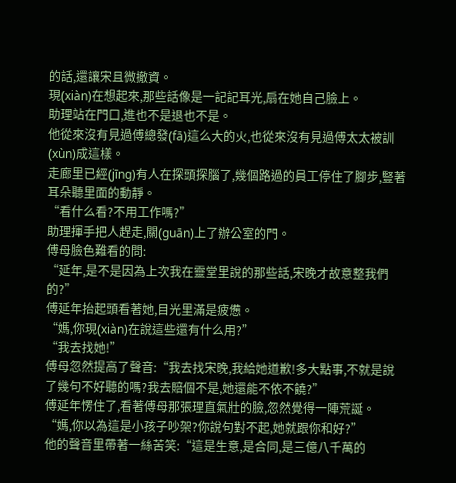的話,還讓宋且微撤資。
現(xiàn)在想起來,那些話像是一記記耳光,扇在她自己臉上。
助理站在門口,進也不是退也不是。
他從來沒有見過傅總發(fā)這么大的火,也從來沒有見過傅太太被訓(xùn)成這樣。
走廊里已經(jīng)有人在探頭探腦了,幾個路過的員工停住了腳步,豎著耳朵聽里面的動靜。
“看什么看?不用工作嗎?”
助理揮手把人趕走,關(guān)上了辦公室的門。
傅母臉色難看的問:
“延年,是不是因為上次我在靈堂里說的那些話,宋晚才故意整我們的?”
傅延年抬起頭看著她,目光里滿是疲憊。
“媽,你現(xiàn)在說這些還有什么用?”
“我去找她!”
傅母忽然提高了聲音:“我去找宋晚,我給她道歉!多大點事,不就是說了幾句不好聽的嗎?我去賠個不是,她還能不依不饒?”
傅延年愣住了,看著傅母那張理直氣壯的臉,忽然覺得一陣荒誕。
“媽,你以為這是小孩子吵架?你說句對不起,她就跟你和好?”
他的聲音里帶著一絲苦笑:“這是生意,是合同,是三億八千萬的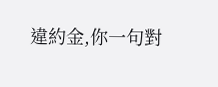違約金,你一句對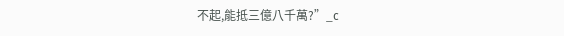不起,能抵三億八千萬?”_c